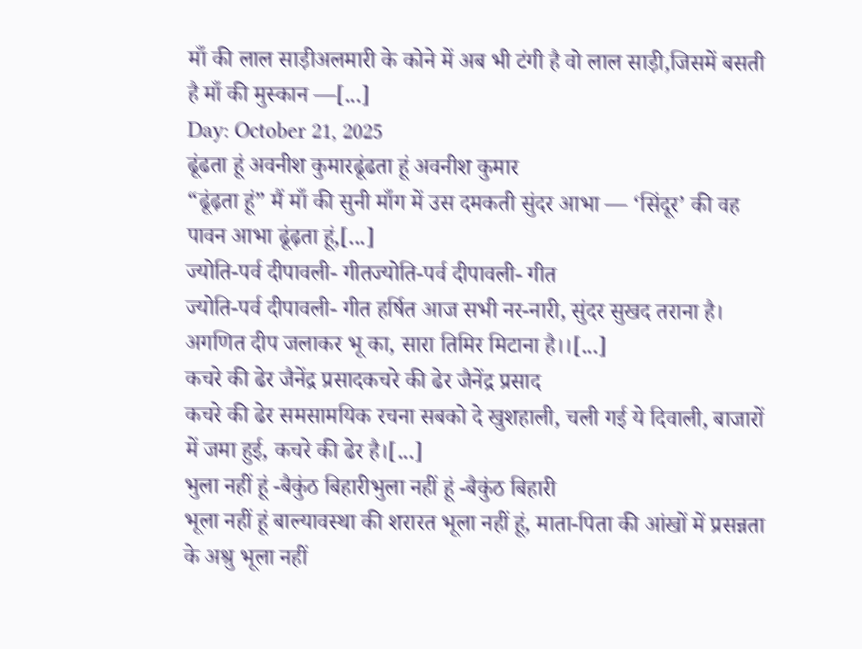माँ की लाल साड़ीअलमारी के कोने में अब भी टंगी है वो लाल साड़ी,जिसमें बसती है माँ की मुस्कान —[...]
Day: October 21, 2025
ढूंढता हूं अवनीश कुमारढूंढता हूं अवनीश कुमार
“ढूंढ़ता हूं” मैं माँ की सुनी माँग में उस दमकती सुंदर आभा — ‘सिंदूर’ की वह पावन आभा ढूंढ़ता हूं,[...]
ज्योति-पर्व दीपावली- गीतज्योति-पर्व दीपावली- गीत
ज्योति-पर्व दीपावली- गीत हर्षित आज सभी नर-नारी, सुंदर सुखद तराना है। अगणित दीप जलाकर भू का, सारा तिमिर मिटाना है।।[...]
कचरे की ढेर जैनेंद्र प्रसादकचरे की ढेर जैनेंद्र प्रसाद
कचरे की ढेर समसामयिक रचना सबको दे खुशहाली, चली गई ये दिवाली, बाजारों में जमा हुई, कचरे की ढेर है।[...]
भुला नहीं हूं -बैकुंठ बिहारीभुला नहीं हूं -बैकुंठ बिहारी
भूला नहीं हूं बाल्यावस्था की शरारत भूला नहीं हूं, माता-पिता की आंखों में प्रसन्नता के अश्रु भूला नहीं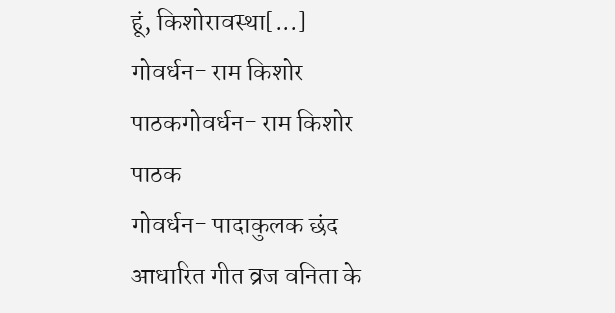हूं, किशोरावस्था[...]
गोवर्धन- राम किशोर पाठकगोवर्धन- राम किशोर पाठक
गोवर्धन- पादाकुलक छंद आधारित गीत व्रज वनिता के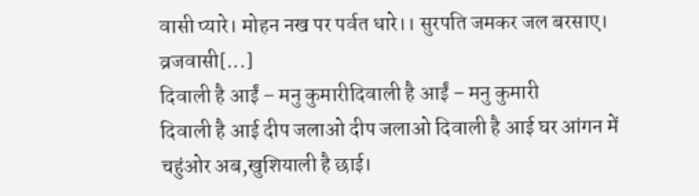वासी प्यारे। मोहन नख पर पर्वत धारे।। सुरपति जमकर जल बरसाए। व्रजवासी[...]
दिवाली है आईं – मनु कुमारीदिवाली है आईं – मनु कुमारी
दिवाली है आई दीप जलाओ दीप जलाओ दिवाली है आई घर आंगन में चहुंओर अब,खुशियाली है छाई।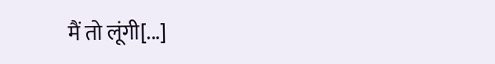मैं तो लूंगी[...]